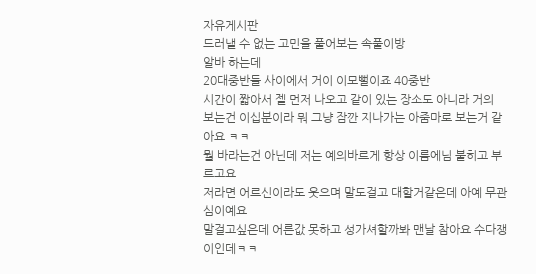자유게시판
드러낼 수 없는 고민을 풀어보는 속풀이방
알바 하는데
20대중반들 사이에서 거이 이모뻘이죠 40중반
시간이 짧아서 젤 먼저 나오고 같이 있는 장소도 아니라 거의 보는건 이십분이라 뭐 그냥 잠깐 지나가는 아줌마로 보는거 같아요 ㅋㅋ
뭘 바라는건 아닌데 저는 예의바르게 항상 이름에님 붙히고 부르고요
저라면 어르신이라도 웃으며 말도걸고 대할거같은데 아예 무관심이예요
말걸고싶은데 어른값 못하고 성가셔할까봐 맨날 참아요 수다쟁이인데ㅋㅋ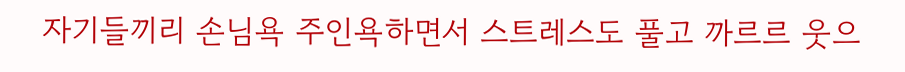자기들끼리 손님욕 주인욕하면서 스트레스도 풀고 까르르 웃으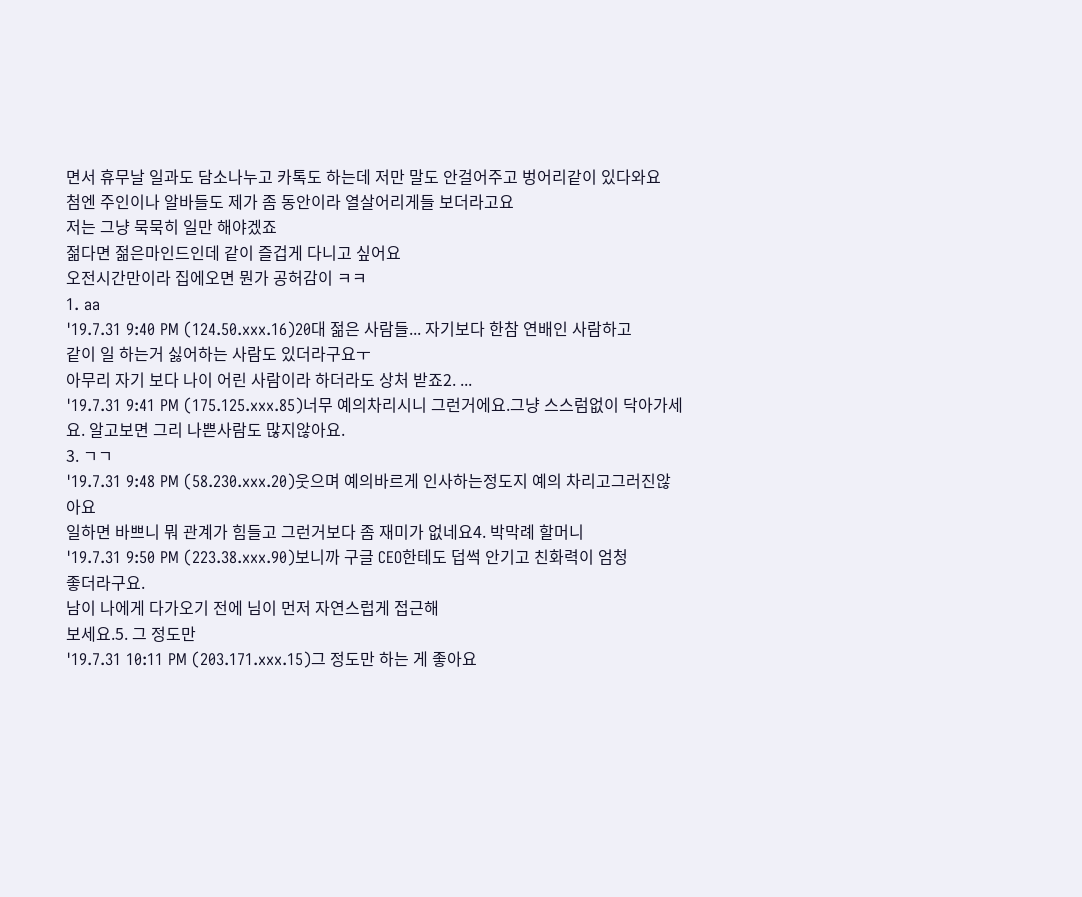면서 휴무날 일과도 담소나누고 카톡도 하는데 저만 말도 안걸어주고 벙어리같이 있다와요
첨엔 주인이나 알바들도 제가 좀 동안이라 열살어리게들 보더라고요
저는 그냥 묵묵히 일만 해야겠죠
젊다면 젊은마인드인데 같이 즐겁게 다니고 싶어요
오전시간만이라 집에오면 뭔가 공허감이 ㅋㅋ
1. aa
'19.7.31 9:40 PM (124.50.xxx.16)20대 젊은 사람들... 자기보다 한참 연배인 사람하고
같이 일 하는거 싫어하는 사람도 있더라구요ㅜ
아무리 자기 보다 나이 어린 사람이라 하더라도 상처 받죠2. ...
'19.7.31 9:41 PM (175.125.xxx.85)너무 예의차리시니 그런거에요.그냥 스스럼없이 닥아가세요. 알고보면 그리 나쁜사람도 많지않아요.
3. ㄱㄱ
'19.7.31 9:48 PM (58.230.xxx.20)웃으며 예의바르게 인사하는정도지 예의 차리고그러진않아요
일하면 바쁘니 뭐 관계가 힘들고 그런거보다 좀 재미가 없네요4. 박막례 할머니
'19.7.31 9:50 PM (223.38.xxx.90)보니까 구글 CEO한테도 덥썩 안기고 친화력이 엄청
좋더라구요.
남이 나에게 다가오기 전에 님이 먼저 자연스럽게 접근해
보세요.5. 그 정도만
'19.7.31 10:11 PM (203.171.xxx.15)그 정도만 하는 게 좋아요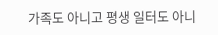가족도 아니고 평생 일터도 아니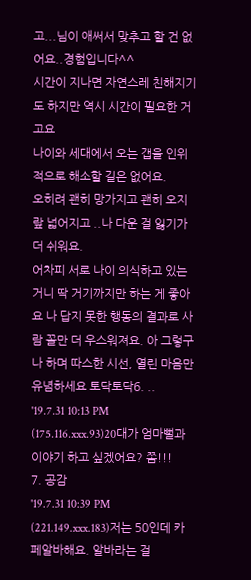고...님이 애써서 맞추고 할 건 없어요..경험입니다^^
시간이 지나면 자연스레 친해지기도 하지만 역시 시간이 필요한 거고요
나이와 세대에서 오는 갭을 인위적으로 해소할 길은 없어요.
오히려 괜히 망가지고 괜히 오지랖 넓어지고 ..나 다운 걸 잃기가 더 쉬워요.
어차피 서로 나이 의식하고 있는 거니 딱 거기까지만 하는 게 좋아요 나 답지 못한 행동의 결과로 사람 꼴만 더 우스워져요. 아 그렇구나 하며 따스한 시선, 열린 마음만 유념하세요 토닥토닥6. ..
'19.7.31 10:13 PM (175.116.xxx.93)20대가 엄마뻘과 이야기 하고 싶겠어요? 쫌!!!
7. 공감
'19.7.31 10:39 PM (221.149.xxx.183)저는 50인데 카페알바해요. 알바라는 걸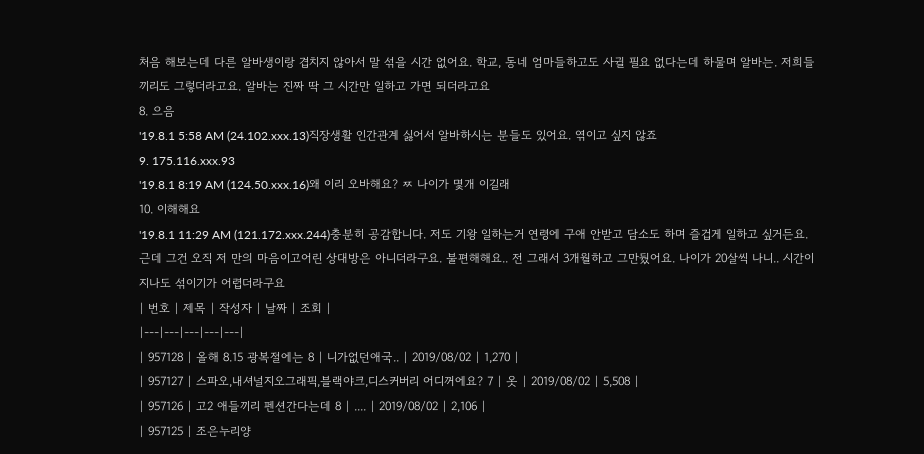처음 해보는데 다른 알바생이랑 겹치지 않아서 말 섞을 시간 없어요. 학교, 동네 엄마들하고도 사귈 필요 없다는데 하물며 알바는. 저희들끼리도 그렇더라고요. 알바는 진짜 딱 그 시간만 일하고 가면 되더라고요
8. 으음
'19.8.1 5:58 AM (24.102.xxx.13)직장생활 인간관계 싫어서 알바하시는 분들도 있어요. 엮이고 싶지 않죠
9. 175.116.xxx.93
'19.8.1 8:19 AM (124.50.xxx.16)왜 이리 오바해요? ㅉ 나이가 몇개 이길래
10. 이해해요
'19.8.1 11:29 AM (121.172.xxx.244)충분히 공감합니다. 저도 기왕 일하는거 연령에 구애 안받고 담소도 하며 즐겁게 일하고 싶거든요. 근데 그건 오직 저 만의 마음이고어린 상대방은 아니더라구요. 불편해해요.. 전 그래서 3개월하고 그만뒀어요. 나이가 20살씩 나니.. 시간이 지나도 섞이기가 어렵더라구요
| 번호 | 제목 | 작성자 | 날짜 | 조회 |
|---|---|---|---|---|
| 957128 | 올해 8.15 광복절에는 8 | 니가없던애국.. | 2019/08/02 | 1,270 |
| 957127 | 스파오,내셔널지오그래픽,블랙야크,디스커버리 어디꺼에요? 7 | 옷 | 2019/08/02 | 5,508 |
| 957126 | 고2 애들끼리 펜션간다는데 8 | .... | 2019/08/02 | 2,106 |
| 957125 | 조은누리양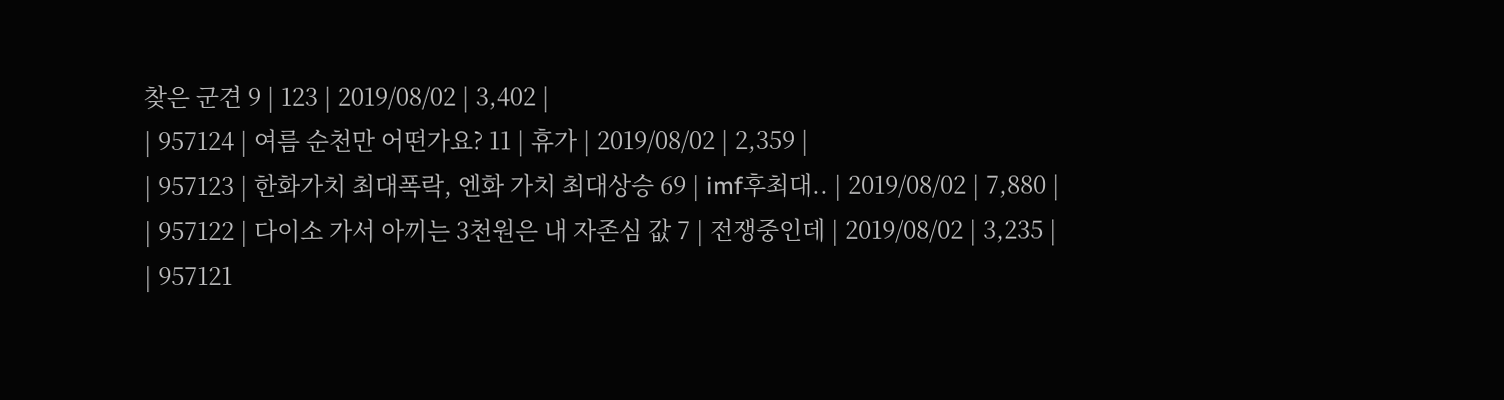찾은 군견 9 | 123 | 2019/08/02 | 3,402 |
| 957124 | 여름 순천만 어떤가요? 11 | 휴가 | 2019/08/02 | 2,359 |
| 957123 | 한화가치 최대폭락, 엔화 가치 최대상승 69 | imf후최대.. | 2019/08/02 | 7,880 |
| 957122 | 다이소 가서 아끼는 3천원은 내 자존심 값 7 | 전쟁중인데 | 2019/08/02 | 3,235 |
| 957121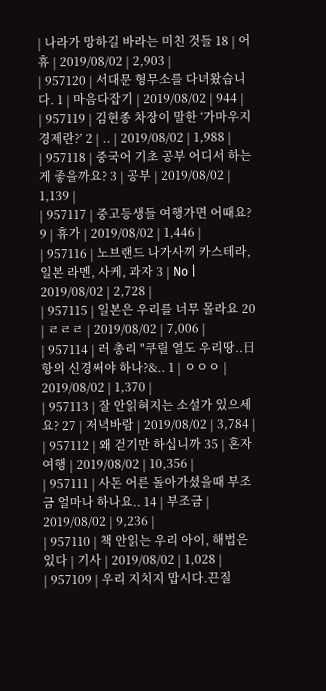| 나라가 망하길 바라는 미친 것들 18 | 어휴 | 2019/08/02 | 2,903 |
| 957120 | 서대문 형무소를 다녀왔습니다. 1 | 마음다잡기 | 2019/08/02 | 944 |
| 957119 | 김현종 차장이 말한 ‘가마우지 경제란?’ 2 | .. | 2019/08/02 | 1,988 |
| 957118 | 중국어 기초 공부 어디서 하는 게 좋을까요? 3 | 공부 | 2019/08/02 | 1,139 |
| 957117 | 중고등생들 여행가면 어때요? 9 | 휴가 | 2019/08/02 | 1,446 |
| 957116 | 노브랜드 나가사끼 카스테라, 일본 라멘, 사케, 과자 3 | No | 2019/08/02 | 2,728 |
| 957115 | 일본은 우리를 너무 몰라요 20 | ㄹㄹㄹ | 2019/08/02 | 7,006 |
| 957114 | 러 총리 "쿠릴 열도 우리땅..日항의 신경써야 하나?&.. 1 | ㅇㅇㅇ | 2019/08/02 | 1,370 |
| 957113 | 잘 안읽혀지는 소설가 있으세요? 27 | 저녁바람 | 2019/08/02 | 3,784 |
| 957112 | 왜 걷기만 하십니까 35 | 혼자여행 | 2019/08/02 | 10,356 |
| 957111 | 사돈 어른 돌아가셨을때 부조금 얼마나 하나요.. 14 | 부조금 | 2019/08/02 | 9,236 |
| 957110 | 책 안읽는 우리 아이, 해법은 있다 | 기사 | 2019/08/02 | 1,028 |
| 957109 | 우리 지치지 맙시다.끈질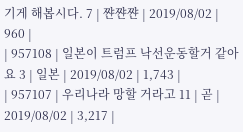기게 해봅시다. 7 | 쨘쨘쨘 | 2019/08/02 | 960 |
| 957108 | 일본이 트럼프 낙선운동할거 같아요 3 | 일본 | 2019/08/02 | 1,743 |
| 957107 | 우리나라 망할 거라고 11 | 곧 | 2019/08/02 | 3,217 |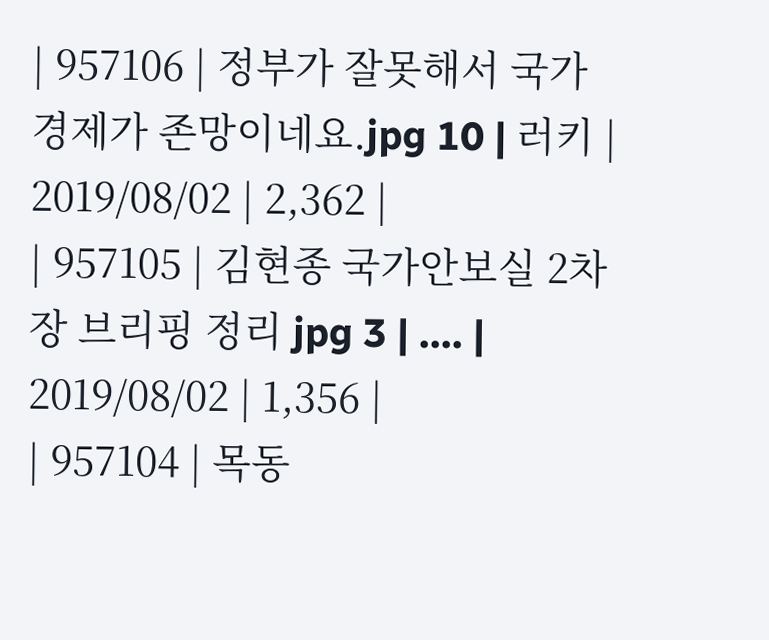| 957106 | 정부가 잘못해서 국가경제가 존망이네요.jpg 10 | 러키 | 2019/08/02 | 2,362 |
| 957105 | 김현종 국가안보실 2차장 브리핑 정리 jpg 3 | .... | 2019/08/02 | 1,356 |
| 957104 | 목동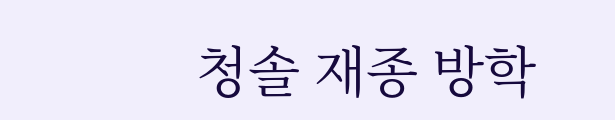청솔 재종 방학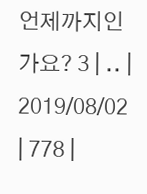언제까지인가요? 3 | .. | 2019/08/02 | 778 |